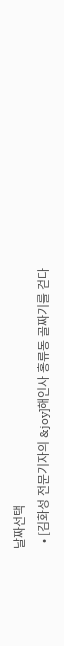날짜선택
  • [김화성 전문기자의 &joy]해인사 홍류동 골짜기를 걷다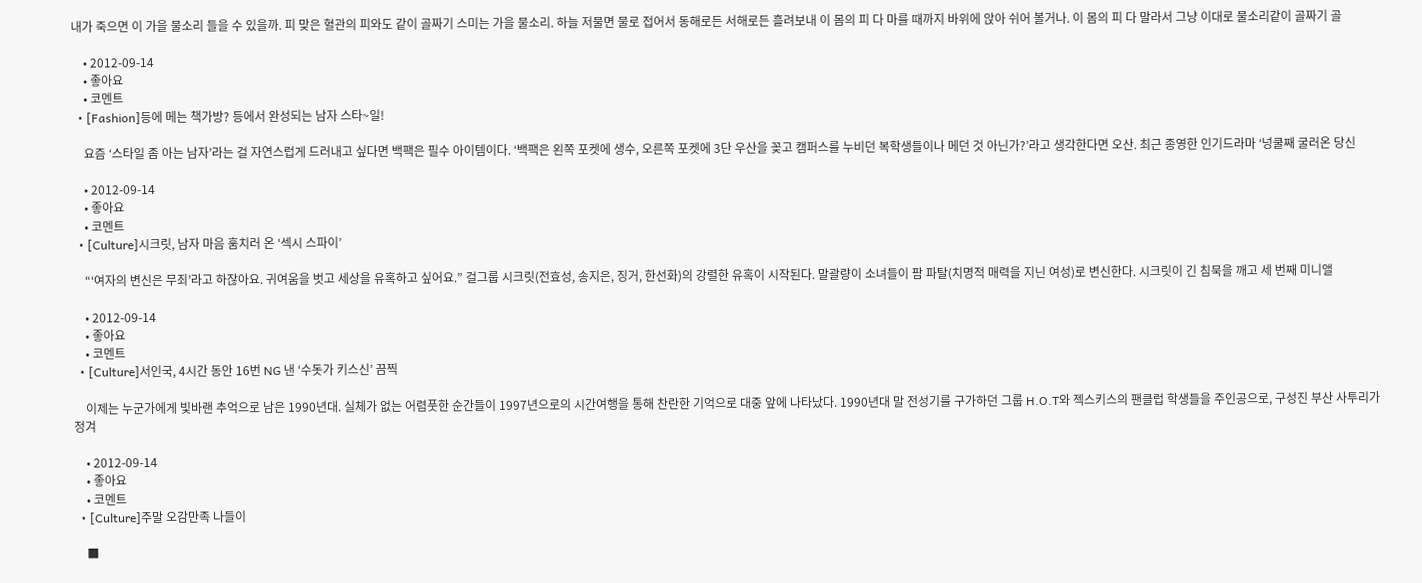내가 죽으면 이 가을 물소리 들을 수 있을까. 피 맞은 혈관의 피와도 같이 골짜기 스미는 가을 물소리. 하늘 저물면 물로 접어서 동해로든 서해로든 흘려보내 이 몸의 피 다 마를 때까지 바위에 앉아 쉬어 볼거나. 이 몸의 피 다 말라서 그냥 이대로 물소리같이 골짜기 골

    • 2012-09-14
    • 좋아요
    • 코멘트
  • [Fashion]등에 메는 책가방? 등에서 완성되는 남자 스타~일!

    요즘 ‘스타일 좀 아는 남자’라는 걸 자연스럽게 드러내고 싶다면 백팩은 필수 아이템이다. ‘백팩은 왼쪽 포켓에 생수, 오른쪽 포켓에 3단 우산을 꽂고 캠퍼스를 누비던 복학생들이나 메던 것 아닌가?’라고 생각한다면 오산. 최근 종영한 인기드라마 ‘넝쿨째 굴러온 당신

    • 2012-09-14
    • 좋아요
    • 코멘트
  • [Culture]시크릿, 남자 마음 훔치러 온 ‘섹시 스파이’

    “‘여자의 변신은 무죄’라고 하잖아요. 귀여움을 벗고 세상을 유혹하고 싶어요.” 걸그룹 시크릿(전효성, 송지은, 징거, 한선화)의 강렬한 유혹이 시작된다. 말괄량이 소녀들이 팜 파탈(치명적 매력을 지닌 여성)로 변신한다. 시크릿이 긴 침묵을 깨고 세 번째 미니앨

    • 2012-09-14
    • 좋아요
    • 코멘트
  • [Culture]서인국, 4시간 동안 16번 NG 낸 ‘수돗가 키스신’ 끔찍

    이제는 누군가에게 빛바랜 추억으로 남은 1990년대. 실체가 없는 어렴풋한 순간들이 1997년으로의 시간여행을 통해 찬란한 기억으로 대중 앞에 나타났다. 1990년대 말 전성기를 구가하던 그룹 H.O.T와 젝스키스의 팬클럽 학생들을 주인공으로, 구성진 부산 사투리가 정겨

    • 2012-09-14
    • 좋아요
    • 코멘트
  • [Culture]주말 오감만족 나들이

    ■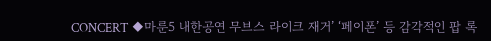CONCERT ◆마룬5 내한공연 무브스 라이크 재거’ ‘페이폰’ 등 감각적인 팝 록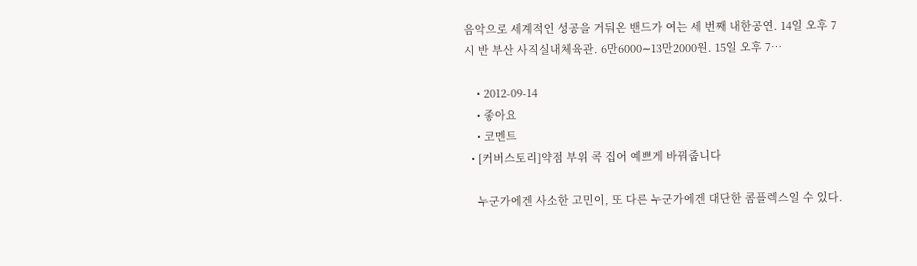음악으로 세계적인 성공을 거둬온 밴드가 여는 세 번째 내한공연. 14일 오후 7시 반 부산 사직실내체육관. 6만6000∼13만2000원. 15일 오후 7…

    • 2012-09-14
    • 좋아요
    • 코멘트
  • [커버스토리]약점 부위 콕 집어 예쁘게 바꿔줍니다

    누군가에겐 사소한 고민이, 또 다른 누군가에겐 대단한 콤플렉스일 수 있다.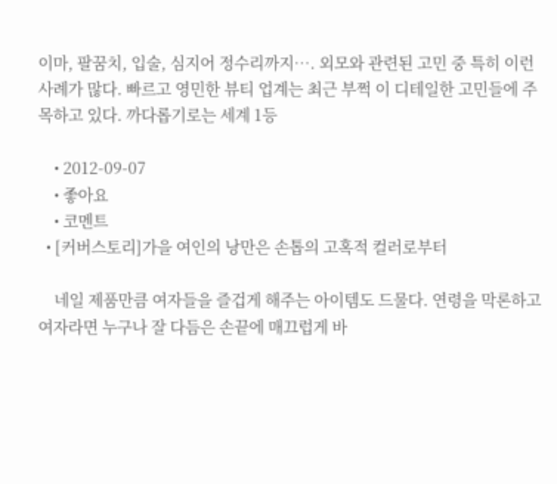이마, 팔꿈치, 입술, 심지어 정수리까지…. 외모와 관련된 고민 중 특히 이런 사례가 많다. 빠르고 영민한 뷰티 업계는 최근 부쩍 이 디테일한 고민들에 주목하고 있다. 까다롭기로는 세계 1등

    • 2012-09-07
    • 좋아요
    • 코멘트
  • [커버스토리]가을 여인의 낭만은 손톱의 고혹적 컬러로부터

    네일 제품만큼 여자들을 즐겁게 해주는 아이템도 드물다. 연령을 막론하고 여자라면 누구나 잘 다듬은 손끝에 매끄럽게 바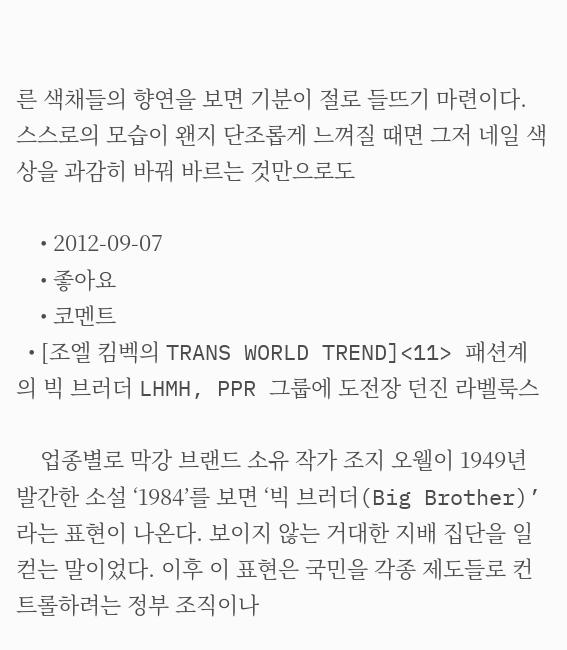른 색채들의 향연을 보면 기분이 절로 들뜨기 마련이다. 스스로의 모습이 왠지 단조롭게 느껴질 때면 그저 네일 색상을 과감히 바꿔 바르는 것만으로도

    • 2012-09-07
    • 좋아요
    • 코멘트
  • [조엘 킴벡의 TRANS WORLD TREND]<11> 패션계의 빅 브러더 LHMH, PPR 그룹에 도전장 던진 라벨룩스

    업종별로 막강 브랜드 소유 작가 조지 오웰이 1949년 발간한 소설 ‘1984’를 보면 ‘빅 브러더(Big Brother)’라는 표현이 나온다. 보이지 않는 거대한 지배 집단을 일컫는 말이었다. 이후 이 표현은 국민을 각종 제도들로 컨트롤하려는 정부 조직이나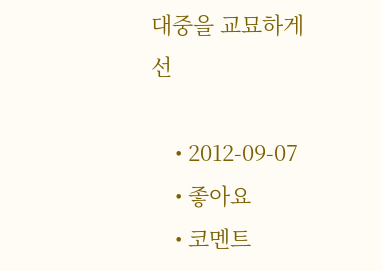대중을 교묘하게 선

    • 2012-09-07
    • 좋아요
    • 코멘트